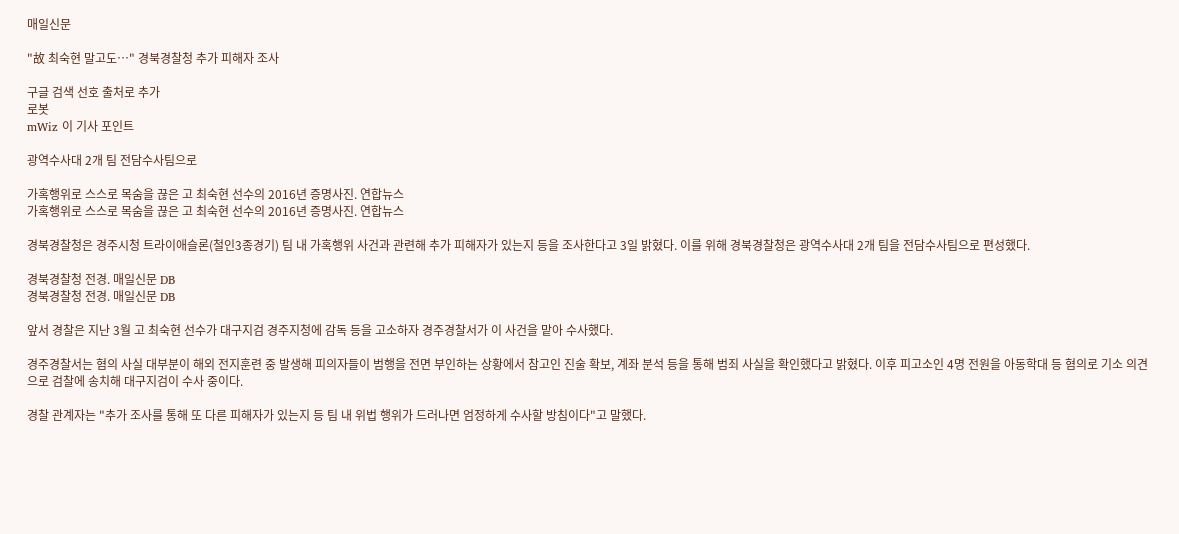매일신문

"故 최숙현 말고도…" 경북경찰청 추가 피해자 조사

구글 검색 선호 출처로 추가
로봇
mWiz 이 기사 포인트

광역수사대 2개 팀 전담수사팀으로

가혹행위로 스스로 목숨을 끊은 고 최숙현 선수의 2016년 증명사진. 연합뉴스
가혹행위로 스스로 목숨을 끊은 고 최숙현 선수의 2016년 증명사진. 연합뉴스

경북경찰청은 경주시청 트라이애슬론(철인3종경기) 팀 내 가혹행위 사건과 관련해 추가 피해자가 있는지 등을 조사한다고 3일 밝혔다. 이를 위해 경북경찰청은 광역수사대 2개 팀을 전담수사팀으로 편성했다.

경북경찰청 전경. 매일신문 DB
경북경찰청 전경. 매일신문 DB

앞서 경찰은 지난 3월 고 최숙현 선수가 대구지검 경주지청에 감독 등을 고소하자 경주경찰서가 이 사건을 맡아 수사했다.

경주경찰서는 혐의 사실 대부분이 해외 전지훈련 중 발생해 피의자들이 범행을 전면 부인하는 상황에서 참고인 진술 확보, 계좌 분석 등을 통해 범죄 사실을 확인했다고 밝혔다. 이후 피고소인 4명 전원을 아동학대 등 혐의로 기소 의견으로 검찰에 송치해 대구지검이 수사 중이다.

경찰 관계자는 "추가 조사를 통해 또 다른 피해자가 있는지 등 팀 내 위법 행위가 드러나면 엄정하게 수사할 방침이다"고 말했다.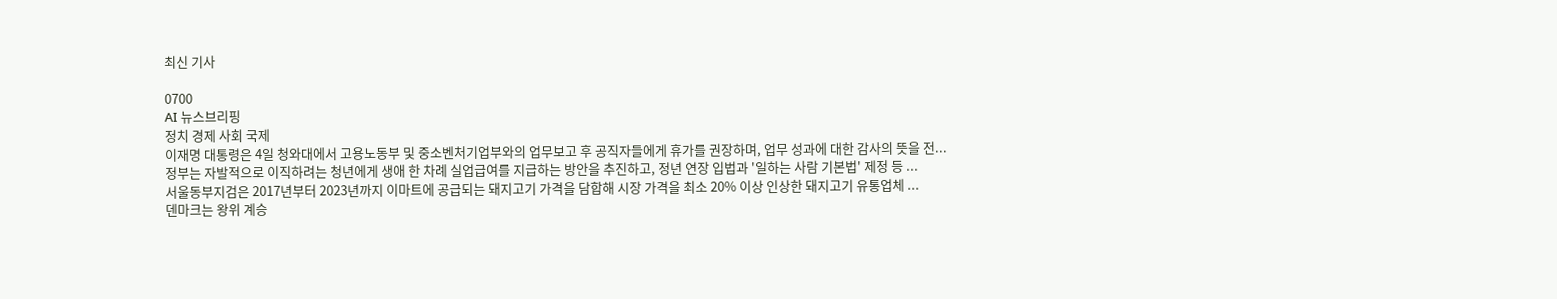최신 기사

0700
AI 뉴스브리핑
정치 경제 사회 국제
이재명 대통령은 4일 청와대에서 고용노동부 및 중소벤처기업부와의 업무보고 후 공직자들에게 휴가를 권장하며, 업무 성과에 대한 감사의 뜻을 전...
정부는 자발적으로 이직하려는 청년에게 생애 한 차례 실업급여를 지급하는 방안을 추진하고, 정년 연장 입법과 '일하는 사람 기본법' 제정 등 ...
서울동부지검은 2017년부터 2023년까지 이마트에 공급되는 돼지고기 가격을 담합해 시장 가격을 최소 20% 이상 인상한 돼지고기 유통업체 ...
덴마크는 왕위 계승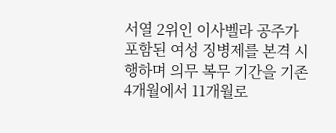서열 2위인 이사벨라 공주가 포함된 여성 징병제를 본격 시행하며 의무 복무 기간을 기존 4개월에서 11개월로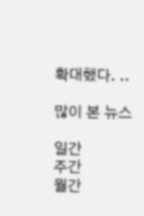확대했다. ..

많이 본 뉴스

일간
주간
월간